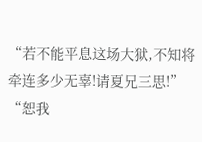“若不能平息这场大狱,不知将牵连多少无辜!请夏兄三思!”
“恕我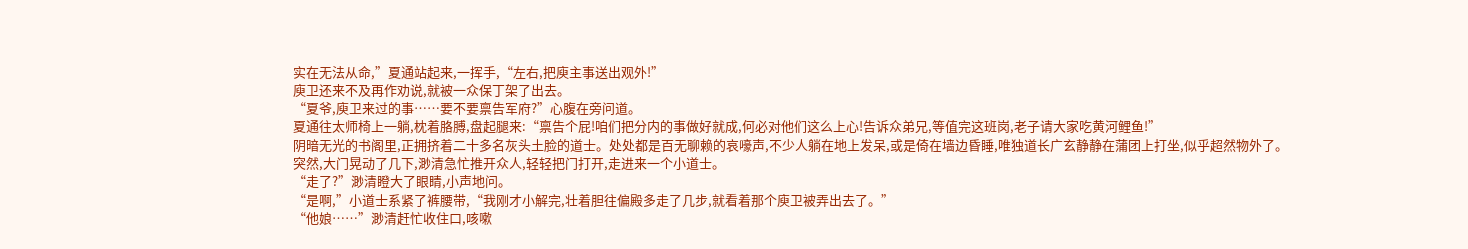实在无法从命,”夏通站起来,一挥手,“左右,把庾主事送出观外!”
庾卫还来不及再作劝说,就被一众保丁架了出去。
“夏爷,庾卫来过的事……要不要禀告军府?”心腹在旁问道。
夏通往太师椅上一躺,枕着胳膊,盘起腿来:“禀告个屁!咱们把分内的事做好就成,何必对他们这么上心!告诉众弟兄,等值完这班岗,老子请大家吃黄河鲤鱼!”
阴暗无光的书阁里,正拥挤着二十多名灰头土脸的道士。处处都是百无聊赖的哀嚎声,不少人躺在地上发呆,或是倚在墙边昏睡,唯独道长广玄静静在蒲团上打坐,似乎超然物外了。
突然,大门晃动了几下,渺清急忙推开众人,轻轻把门打开,走进来一个小道士。
“走了?”渺清瞪大了眼睛,小声地问。
“是啊,”小道士系紧了裤腰带,“我刚才小解完,壮着胆往偏殿多走了几步,就看着那个庾卫被弄出去了。”
“他娘……”渺清赶忙收住口,咳嗽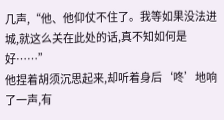几声,“他、他仰仗不住了。我等如果没法进城,就这么关在此处的话,真不知如何是好……”
他捏着胡须沉思起来,却听着身后‘咚’地响了一声,有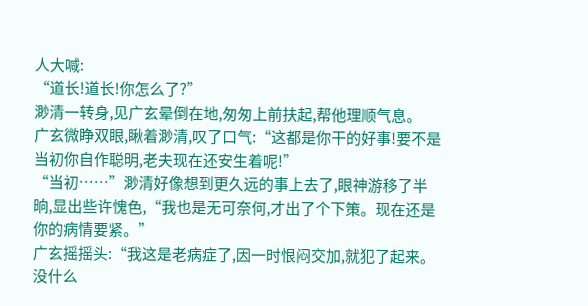人大喊:
“道长!道长!你怎么了?”
渺清一转身,见广玄晕倒在地,匆匆上前扶起,帮他理顺气息。
广玄微睁双眼,瞅着渺清,叹了口气:“这都是你干的好事!要不是当初你自作聪明,老夫现在还安生着呢!”
“当初……”渺清好像想到更久远的事上去了,眼神游移了半晌,显出些许愧色,“我也是无可奈何,才出了个下策。现在还是你的病情要紧。”
广玄摇摇头:“我这是老病症了,因一时恨闷交加,就犯了起来。没什么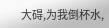大碍,为我倒杯水,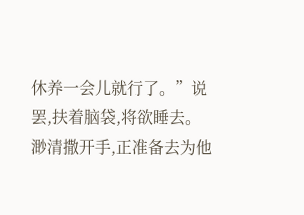休养一会儿就行了。”说罢,扶着脑袋,将欲睡去。
渺清撒开手,正准备去为他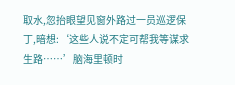取水,忽抬眼望见窗外路过一员巡逻保丁,暗想:‘这些人说不定可帮我等谋求生路……’脑海里顿时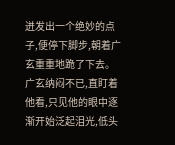迸发出一个绝妙的点子,便停下脚步,朝着广玄重重地跪了下去。广玄纳闷不已,直盯着他看,只见他的眼中逐渐开始泛起泪光,低头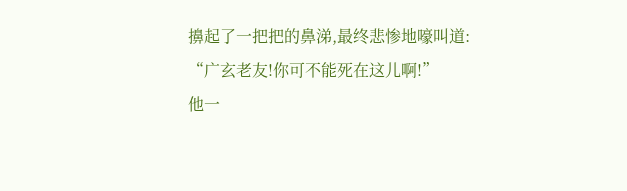擤起了一把把的鼻涕,最终悲惨地嚎叫道:
“广玄老友!你可不能死在这儿啊!”
他一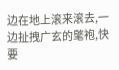边在地上滚来滚去,一边扯拽广玄的氅袍,快要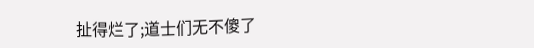扯得烂了;道士们无不傻了